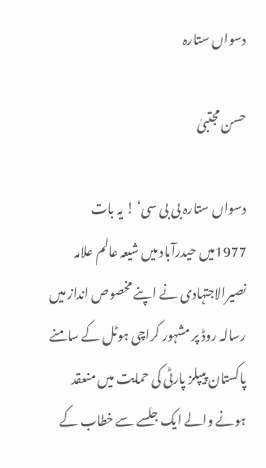دسواں ستارہ

حسن مجتبیٰ

دسواں ستارہ بی بی سی‘ ! یہ بات 1977میں حیدرآباد میں شیعہ عالم علامہ نصیرالاجتہادی نے اپنے مخصوص انداز میں رسالہ روڈ پر مشہور کراچی ہوٹل کے سامنے پاکستان پیپلز پارٹی کی حمایت میں منعقد ہونے والے ایک جلسے سے خطاب کے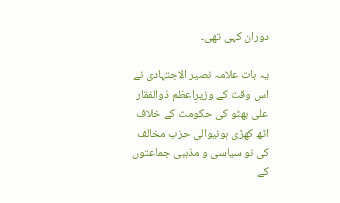دوران کہی تھی۔

یہ بات علامہ نصیر الاجتہادی نے اس وقت کے وزیرِاعظم ذوالفقار علی بھٹو کی حکومت کے خلاف اٹھ کھڑی ہونیوالی حزب مخالف کی نو سیاسی و مذہبی جماعتوں کے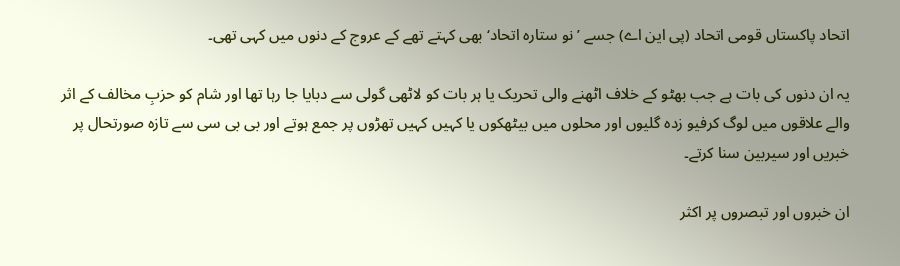اتحاد پاکستاں قومی اتحاد (پی این اے) جسے ’نو ستارہ اتحاد‘ بھی کہتے تھے کے عروج کے دنوں میں کہی تھی۔

یہ ان دنوں کی بات ہے جب بھٹو کے خلاف اٹھنے والی تحریک یا ہر بات کو لاٹھی گولی سے دبایا جا رہا تھا اور شام کو حزبِ مخالف کے اثر والے علاقوں میں لوگ کرفیو زدہ گلیوں اور محلوں میں بیٹھکوں یا کہیں کہیں تھڑوں پر جمع ہوتے اور بی بی سی سے تازہ صورتحال پر خبریں اور سیربین سنا کرتے۔

ان خبروں اور تبصروں پر اکثر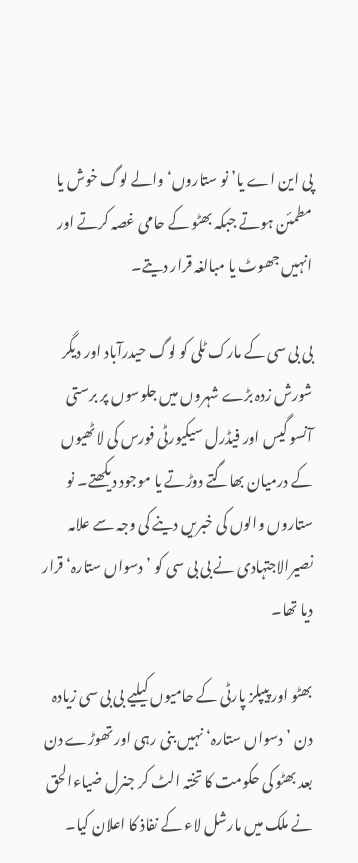پی این اے یا’ نو ستاروں‘ والے لوگ خوش یا مطمئن ہوتے جبکہ بھٹو کے حامی غصہ کرتے اور انہیں جھوٹ یا مبالغہ قرار دیتے۔

بی بی سی کے مارک ٹلی کو لوگ حیدرآباد اور دیگر شورش زدہ بڑے شہروں میں جلوسوں پر برستی آنسو گیس اور فیڈرل سیکیورٹی فورس کی لاٹھیوں کے درمیان بھاگتے دوڑتے یا موجود دیکھتے۔ نو ستاروں والوں کی خبریں دینے کی وجہ سے علامہ نصیرالاجتہادی نے بی بی سی کو ’دسواں ستارہ‘ قرار دیا تھا۔

بھٹو اور پیپلز پارٹی کے حامیوں کیلیے بی بی سی زیادہ دن ’دسواں ستارہ‘ نہیں بنی رہی اور تھوڑے دن بعد بھٹو کی حکومت کا تختہ الٹ کر جنرل ضیاءالحق نے ملک میں مارشل لاء کے نفاذ کا اعلان کیا۔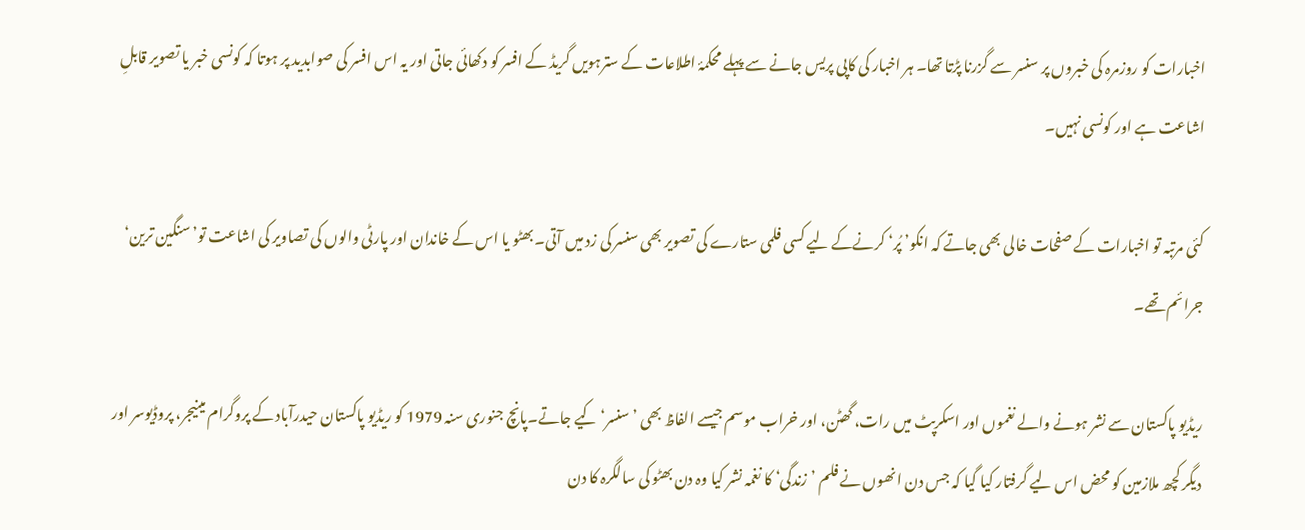اخبارات کو روزمرہ کی خبروں پر سنسر سے گزرنا پڑتا تھا۔ ہر اخبار کی کاپی پریس جانے سے پہلے محکمۂ اطلاعات کے سترہویں گریڈ کے افسر کو دکھائی جاتی اور یہ اس افسر کی صوابدید پر ہوتا کہ کونسی خبر یا تصویر قابلِ اشاعت ہے اور کونسی نہیں۔

کئی مرتبہ تو اخبارات کے صفحات خالی بھی جاتے کہ انکو’ پُر‘ کرنےکے لیے کسی فلمی ستارے کی تصویر بھی سنسر کی زد میں آتی۔ بھٹو یا اس کے خاندان اور پارٹی والوں کی تصاویر کی اشاعت تو’سنگین ترین‘ جرائم تھے۔

ریڈیو پاکستان سے نشر ہونے والے نغموں اور اسکرپٹ میں رات، گھٹن، اور خراب موسم جیسے الفاظ بھی ’ سنسر‘ کیے جاتے۔پانچ جنوری سنہ 1979 کو ریڈیو پاکستان حیدرآباد کے پروگرام مینیجر، پروڈیوسر اور دیگر کچھ ملازمین کو محض اس لیے گرفتار کیا گیا کہ جس دن انھوں نے فلم ’ زندگی‘ کا نغمہ نشر کیا وہ دن بھٹو کی سالگرہ کا دن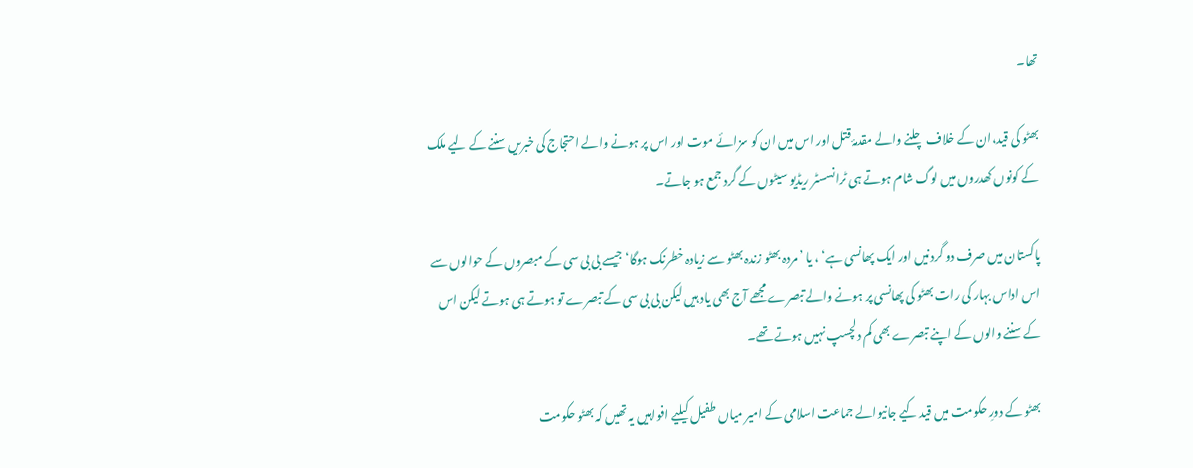تھا۔

بھٹو کی قید،ان کے خلاف چلنے والے مقدمۂ قتل اور اس میں ان کو سزائے موت اور اس پر ہونے والے احتجاج کی خبریں سننے کے لیے ملک کے کونوں کھدروں میں لوگ شام ہوتے ہی ٹرانسسٹر ریڈیو سیٹوں کے گرد جمع ہو جاتے۔

پاکستان میں صرف دو گردنیں اور ایک پھانسی ہے‘ ، یا ’مردہ بھٹو زندہ بھٹو سے زیادہ خطرنک ہوگا‘ جیسے بی بی سی کے مبصروں کے حوالوں سے اس اداس بہار کی رات بھٹو کی پھانسی پر ہونے والے تبصرے مجھے آج بھی یاد ہیں لیکن بی بی سی کے تبصرے تو ہوتے ہی ہوتے لیکن اس کے سننے والوں کے اپنے تبصرے بھی کم دلچسپ نہیں ہوتے تھے۔

بھٹو کے دورِ حکومت میں قید کیے جانیوالے جماعت اسلامی کے امیر میاں طفیل کیلیے افواہیں یہ تھیں کہ بھٹو حکومت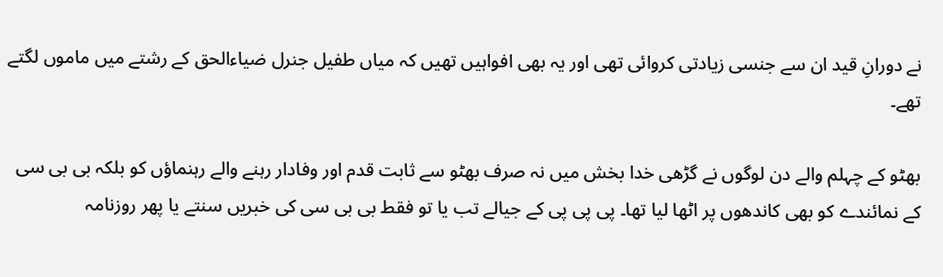نے دورانِ قید ان سے جنسی زیادتی کروائی تھی اور یہ بھی افواہیں تھیں کہ میاں طفیل جنرل ضیاءالحق کے رشتے میں ماموں لگتے تھے۔

بھٹو کے چہلم والے دن لوگوں نے گڑھی خدا بخش میں نہ صرف بھٹو سے ثابت قدم اور وفادار رہنے والے رہنماؤں کو بلکہ بی بی سی کے نمائندے کو بھی کاندھوں پر اٹھا لیا تھا۔ پی پی پی کے جیالے تب یا تو فقط بی بی سی کی خبریں سنتے یا پھر روزنامہ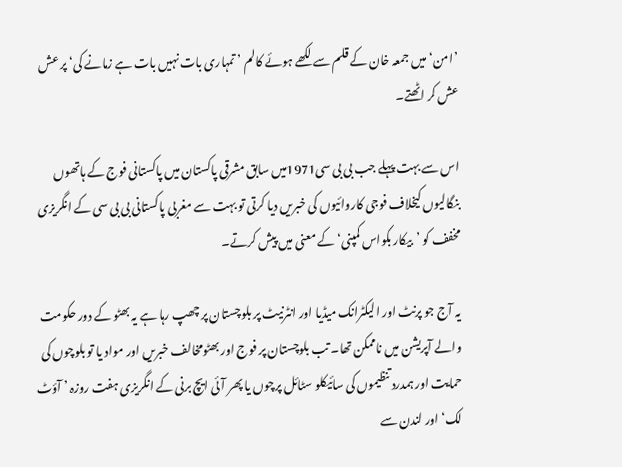’امن‘ میں جمعہ خان کے قلم سے لکھے ہوئے کالم ’ تمہاری بات نہیں بات ہے زمانے کی‘ پر عش عش کر اٹھتے۔

اس سے بہت پہلے جب بی بی سی1971میں سابق مشرقی پاکستان میں پاکستانی فوج کے ہاتھوں بنگالیوں کیخلاف فوجی کاروائیوں کی خبریں دیا کرتی تو بہت سے مغربی پاکستانی بی بی سی کے انگریزی مخفف کو ’بیکار بکواس کمپنی‘ کے معنی میں پیش کرتے۔

یہ آج جو پرنٹ اور الیکٹرانک میڈیا اور انٹرنیٹ پر بلوچستان پر چھپ رہا ہے یہ بھٹو کے دور حکومت والے آپریشن میں ناممکن تھا۔ تب بلوچستان پر فوج اور بھٹومخالف خبریں اور مواد یا تو بلوچوں کی حمایت اور ہمدرد تنظیموں کی سائیکلو سٹائل پرچوں یا پھر آئی ایچ برنی کے انگریزی ہفت روزہ ’ آؤٹ لک‘ اور لندن سے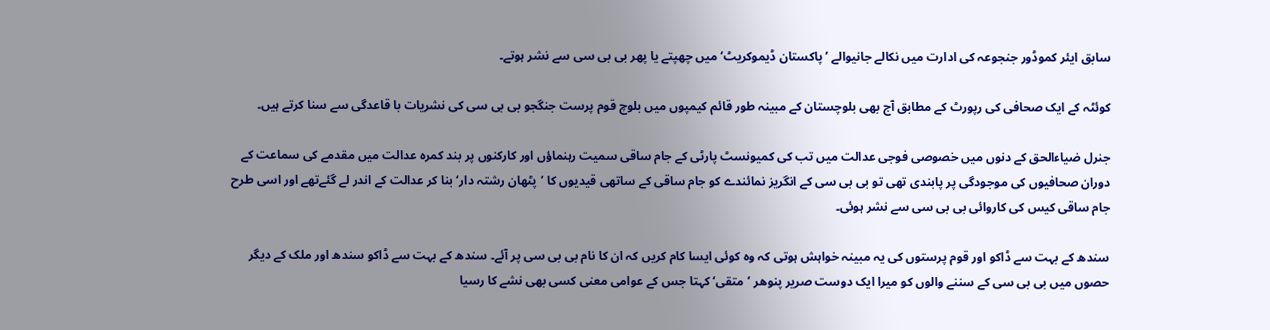سابق ایئر کموڈور جنجوعہ کی ادارت میں نکالے جانیوالے ’پاکستان ڈیموکریٹ‘ میں چھپتے یا پھر بی بی سی سے نشر ہوتے۔

کوئٹہ کے ایک صحافی کی رپورٹ کے مطابق آج بھی بلوچستان کے مبینہ طور قائم کیمپوں میں بلوچ قوم پرست جنگجو بی بی سی کی نشریات با قاعدگی سے سنا کرتے ہیں۔

جنرل ضیاءالحق کے دنوں میں خصوصی فوجی عدالت میں تب کی کمیونسٹ پارٹی کے جام ساقی سمیت رہنماؤں اور کارکنوں پر بند کمرہ عدالت میں مقدمے کی سماعت کے دوران صحافیوں کی موجودگی پر پابندی تھی تو بی بی سی کے انگریز نمائندے کو جام ساقی کے ساتھی قیدیوں کا ’پٹھان رشتہ دار‘ بنا کر عدالت کے اندر لے گئےتھے اور اسی طرح جام ساقی کیس کی کاروائی بی بی سی سے نشر ہوئی۔

سندھ کے بہت سے ڈاکو اور قوم پرستوں کی یہ مبینہ خواہش ہوتی کہ وہ کوئی ایسا کام کریں کہ ان کا نام بی بی سی پر آئے۔ سندھ کے بہت سے ڈاکو سندھ اور ملک کے دیگر حصوں میں بی بی سی کے سننے والوں کو میرا ایک دوست صریر پنوھر ’متقی‘ کہتا جس کے عوامی معنی کسی بھی نشے کا رسیا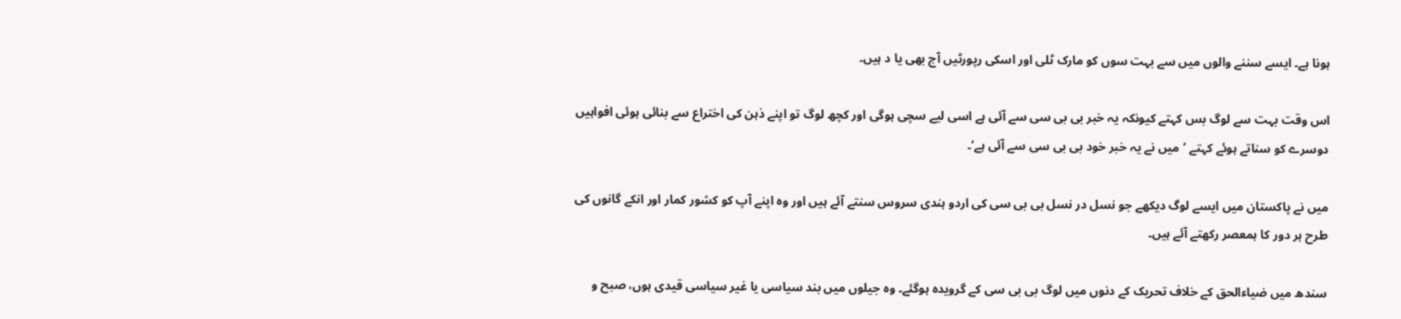ہونا ہے۔ ایسے سننے والوں میں سے بہت سوں کو مارک ٹلی اور اسکی رپورٹیں آج بھی یا د ہیں۔

اس وقت بہت سے لوگ بس کہتے کیونکہ یہ خبر بی بی سی سے آئی ہے اسی لیے سچی ہوگی اور کچھ لوگ تو اپنے ذہن کی اختراع سے بنائی ہوئی افواہیں دوسرے کو سناتے ہوئے کہتے ’میں نے یہ خبر خود بی بی سی سے آئی ہے‘۔

میں نے پاکستان میں ایسے لوگ دیکھے جو نسل در نسل بی بی سی کی اردو ہندی سروس سنتے آئے ہیں اور وہ اپنے آپ کو کشور کمار اور انکے گانوں کی طرح ہر دور کا ہمعصر رکھتے آئے ہیں۔

سندھ ميں ضیاءالحق کے خلاف تحریک کے دنوں ميں لوگ بی بی سی کے گرویدہ ہوگئے۔ وہ جیلوں میں بند سیاسی یا غیر سیاسی قیدی ہوں، صبح و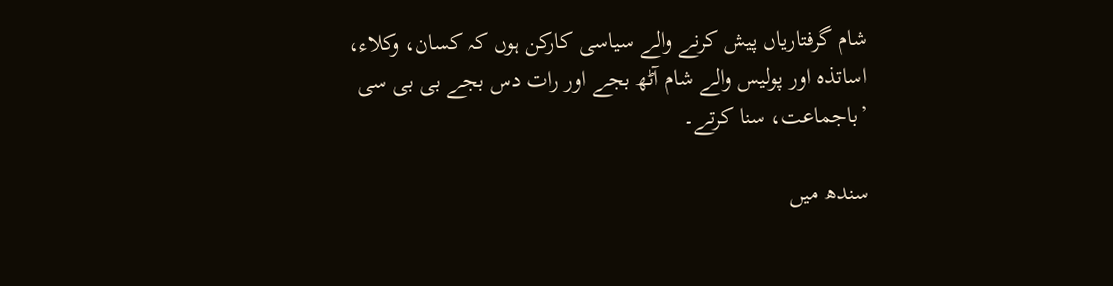شام گرفتاریاں پیش کرنے والے سیاسی کارکن ہوں کہ کسان، وکلاء، اساتذہ اور پولیس والے شام آٹھ بجے اور رات دس بجے بی بی سی ’باجماعت، سنا کرتے۔

سندھ میں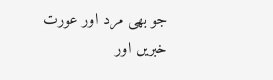جو بھی مرد اور عورت خبریں اور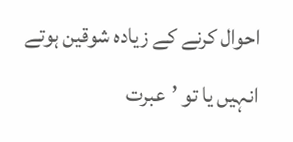احوال کرنے کے زیادہ شوقین ہوتے انہیں یا تو ’عبرت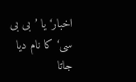اخبار‘ یا ’بی بی سی‘ کا نام دیا جاتا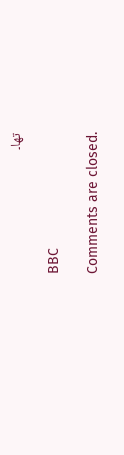تھا۔

BBC

Comments are closed.